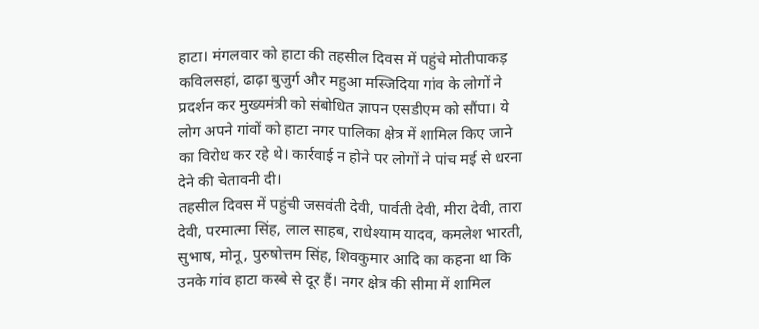हाटा। मंगलवार को हाटा की तहसील दिवस में पहुंचे मोतीपाकड़ कविलसहां, ढाढ़ा बुजुर्ग और महुआ मस्जिदिया गांव के लोगों ने प्रदर्शन कर मुख्यमंत्री को संबोधित ज्ञापन एसडीएम को सौंपा। ये लोग अपने गांवों को हाटा नगर पालिका क्षेत्र में शामिल किए जाने का विरोध कर रहे थे। कार्रवाई न होने पर लोगों ने पांच मई से धरना देने की चेतावनी दी।
तहसील दिवस में पहुंची जसवंती देवी, पार्वती देवी, मीरा देवी, तारा देवी, परमात्मा सिंह, लाल साहब, राधेश्याम यादव, कमलेश भारती, सुभाष, मोनू, पुरुषोत्तम सिंह, शिवकुमार आदि का कहना था कि उनके गांव हाटा कस्बे से दूर हैं। नगर क्षेत्र की सीमा में शामिल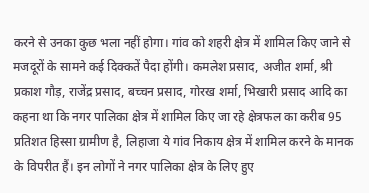करने से उनका कुछ भला नहीं होगा। गांव को शहरी क्षेत्र में शामिल किए जाने से मजदूरों के सामने कई दिक्कतें पैदा होंगी। कमलेश प्रसाद, अजीत शर्मा, श्री प्रकाश गौड़, राजेंद्र प्रसाद, बच्चन प्रसाद, गोरख शर्मा, भिखारी प्रसाद आदि का कहना था कि नगर पालिका क्षेत्र में शामिल किए जा रहे क्षेत्रफल का करीब 95 प्रतिशत हिस्सा ग्रामीण है, लिहाजा ये गांव निकाय क्षेत्र में शामिल करने के मानक के विपरीत हैं। इन लोगों ने नगर पालिका क्षेत्र के लिए हुए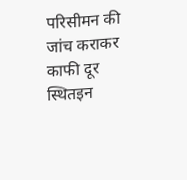परिसीमन की जांच कराकर काफी दूर स्थितइन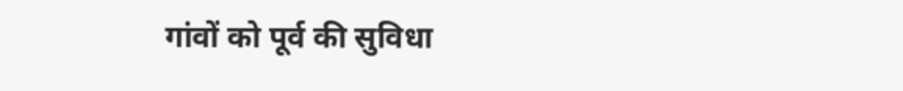गांवों को पूर्व की सुविधा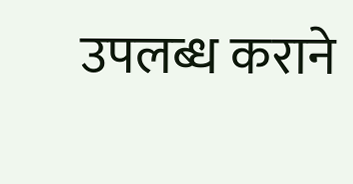उपलब्ध कराने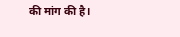की मांग की है।